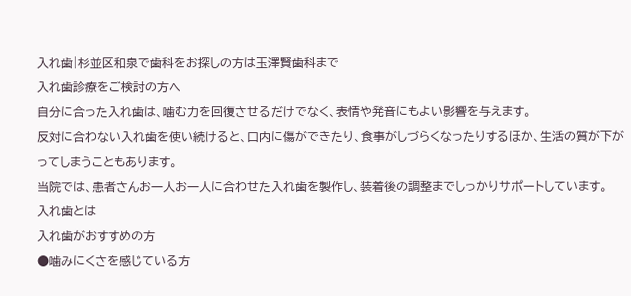入れ歯|杉並区和泉で歯科をお探しの方は玉澤賢歯科まで
入れ歯診療をご検討の方へ
自分に合った入れ歯は、噛む力を回復させるだけでなく、表情や発音にもよい影響を与えます。
反対に合わない入れ歯を使い続けると、口内に傷ができたり、食事がしづらくなったりするほか、生活の質が下がってしまうこともあります。
当院では、患者さんお一人お一人に合わせた入れ歯を製作し、装着後の調整までしっかりサポートしています。
入れ歯とは
入れ歯がおすすめの方
●噛みにくさを感じている方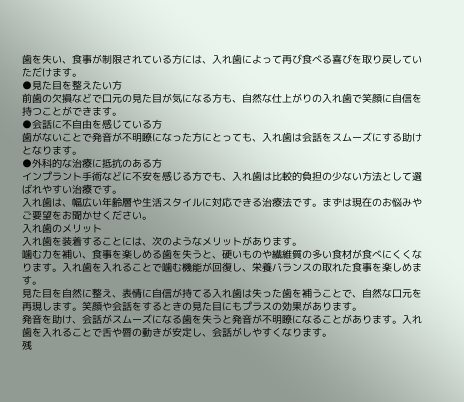歯を失い、食事が制限されている方には、入れ歯によって再び食べる喜びを取り戻していただけます。
●見た目を整えたい方
前歯の欠損などで口元の見た目が気になる方も、自然な仕上がりの入れ歯で笑顔に自信を持つことができます。
●会話に不自由を感じている方
歯がないことで発音が不明瞭になった方にとっても、入れ歯は会話をスムーズにする助けとなります。
●外科的な治療に抵抗のある方
インプラント手術などに不安を感じる方でも、入れ歯は比較的負担の少ない方法として選ばれやすい治療です。
入れ歯は、幅広い年齢層や生活スタイルに対応できる治療法です。まずは現在のお悩みやご要望をお聞かせください。
入れ歯のメリット
入れ歯を装着することには、次のようなメリットがあります。
噛む力を補い、食事を楽しめる歯を失うと、硬いものや繊維質の多い食材が食べにくくなります。入れ歯を入れることで噛む機能が回復し、栄養バランスの取れた食事を楽しめます。
見た目を自然に整え、表情に自信が持てる入れ歯は失った歯を補うことで、自然な口元を再現します。笑顔や会話をするときの見た目にもプラスの効果があります。
発音を助け、会話がスムーズになる歯を失うと発音が不明瞭になることがあります。入れ歯を入れることで舌や唇の動きが安定し、会話がしやすくなります。
残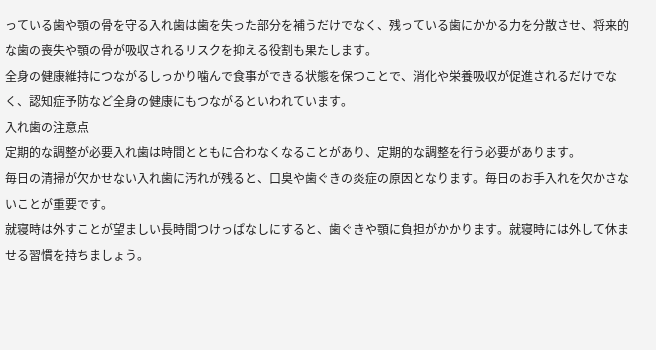っている歯や顎の骨を守る入れ歯は歯を失った部分を補うだけでなく、残っている歯にかかる力を分散させ、将来的な歯の喪失や顎の骨が吸収されるリスクを抑える役割も果たします。
全身の健康維持につながるしっかり噛んで食事ができる状態を保つことで、消化や栄養吸収が促進されるだけでなく、認知症予防など全身の健康にもつながるといわれています。
入れ歯の注意点
定期的な調整が必要入れ歯は時間とともに合わなくなることがあり、定期的な調整を行う必要があります。
毎日の清掃が欠かせない入れ歯に汚れが残ると、口臭や歯ぐきの炎症の原因となります。毎日のお手入れを欠かさないことが重要です。
就寝時は外すことが望ましい長時間つけっぱなしにすると、歯ぐきや顎に負担がかかります。就寝時には外して休ませる習慣を持ちましょう。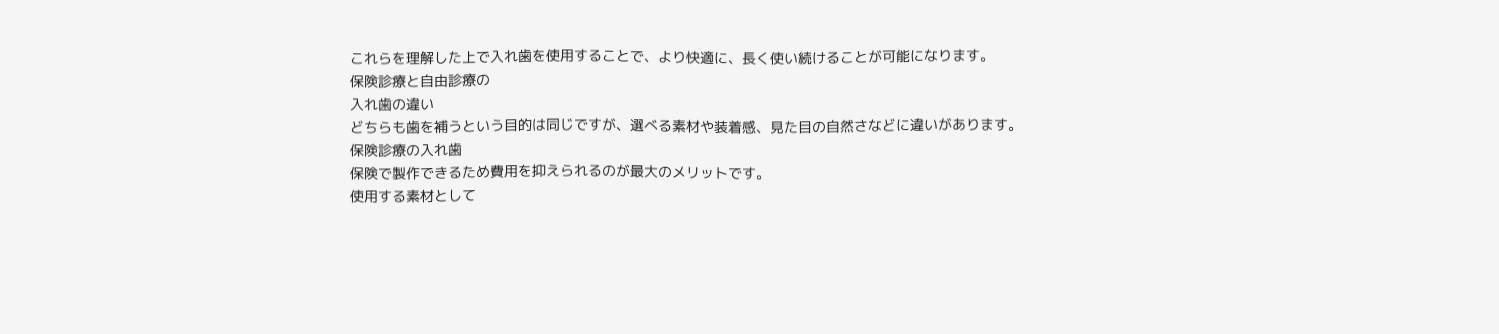これらを理解した上で入れ歯を使用することで、より快適に、長く使い続けることが可能になります。
保険診療と自由診療の
入れ歯の違い
どちらも歯を補うという目的は同じですが、選べる素材や装着感、見た目の自然さなどに違いがあります。
保険診療の入れ歯
保険で製作できるため費用を抑えられるのが最大のメリットです。
使用する素材として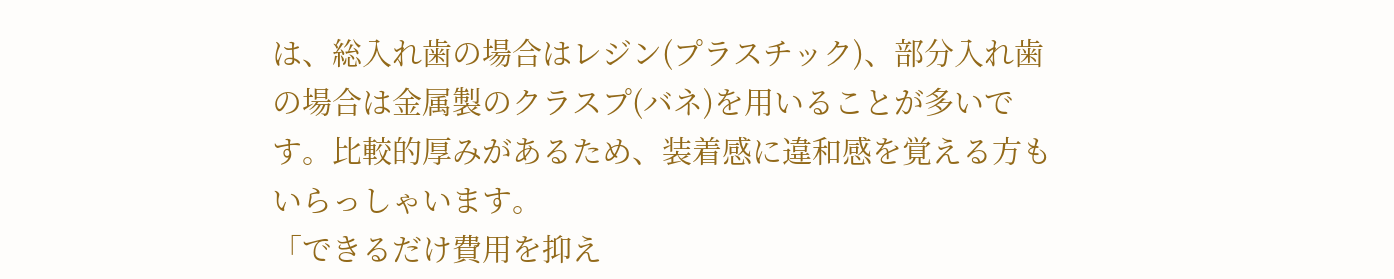は、総入れ歯の場合はレジン(プラスチック)、部分入れ歯の場合は金属製のクラスプ(バネ)を用いることが多いです。比較的厚みがあるため、装着感に違和感を覚える方もいらっしゃいます。
「できるだけ費用を抑え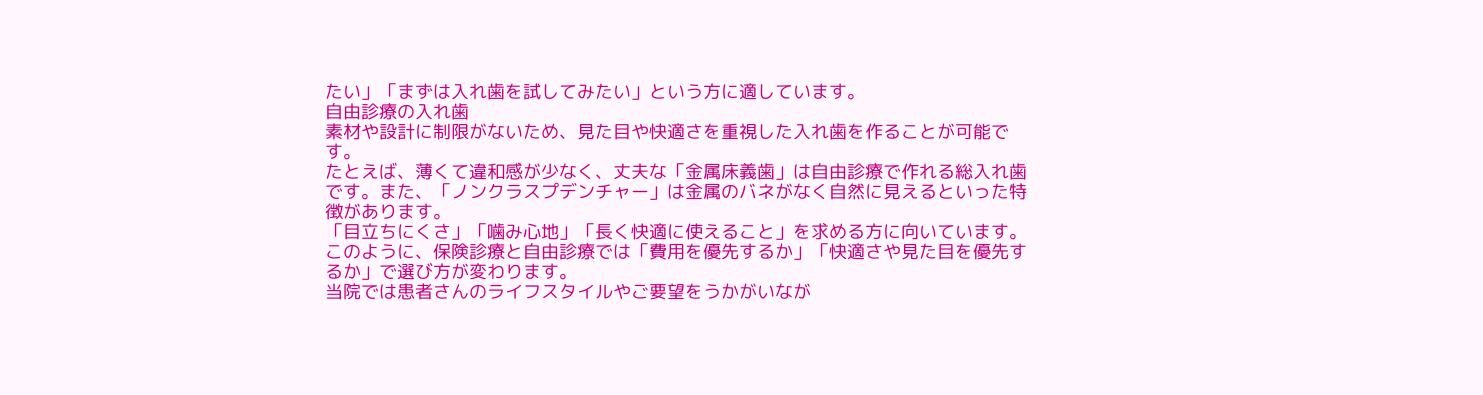たい」「まずは入れ歯を試してみたい」という方に適しています。
自由診療の入れ歯
素材や設計に制限がないため、見た目や快適さを重視した入れ歯を作ることが可能です。
たとえば、薄くて違和感が少なく、丈夫な「金属床義歯」は自由診療で作れる総入れ歯です。また、「ノンクラスプデンチャー」は金属のバネがなく自然に見えるといった特徴があります。
「目立ちにくさ」「噛み心地」「長く快適に使えること」を求める方に向いています。
このように、保険診療と自由診療では「費用を優先するか」「快適さや見た目を優先するか」で選び方が変わります。
当院では患者さんのライフスタイルやご要望をうかがいなが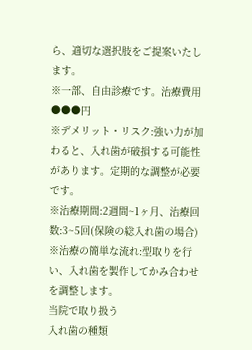ら、適切な選択肢をご提案いたします。
※一部、自由診療です。治療費用●●●円
※デメリット・リスク:強い力が加わると、入れ歯が破損する可能性があります。定期的な調整が必要です。
※治療期間:2週間~1ヶ月、治療回数:3~5回(保険の総入れ歯の場合)
※治療の簡単な流れ:型取りを行い、入れ歯を製作してかみ合わせを調整します。
当院で取り扱う
入れ歯の種類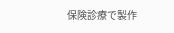保険診療で製作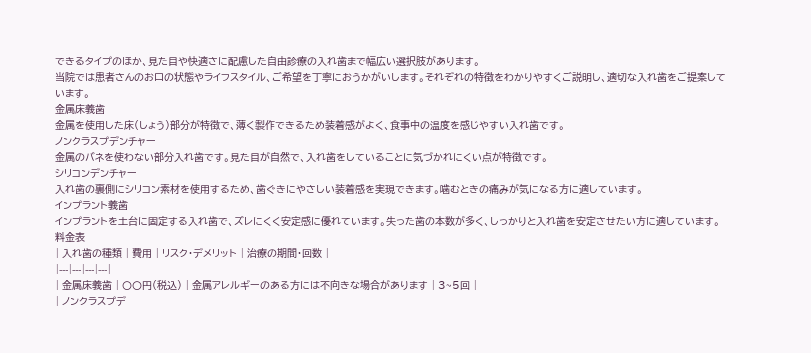できるタイプのほか、見た目や快適さに配慮した自由診療の入れ歯まで幅広い選択肢があります。
当院では患者さんのお口の状態やライフスタイル、ご希望を丁寧におうかがいします。それぞれの特徴をわかりやすくご説明し、適切な入れ歯をご提案しています。
金属床義歯
金属を使用した床(しょう)部分が特徴で、薄く製作できるため装着感がよく、食事中の温度を感じやすい入れ歯です。
ノンクラスプデンチャー
金属のバネを使わない部分入れ歯です。見た目が自然で、入れ歯をしていることに気づかれにくい点が特徴です。
シリコンデンチャー
入れ歯の裏側にシリコン素材を使用するため、歯ぐきにやさしい装着感を実現できます。噛むときの痛みが気になる方に適しています。
インプラント義歯
インプラントを土台に固定する入れ歯で、ズレにくく安定感に優れています。失った歯の本数が多く、しっかりと入れ歯を安定させたい方に適しています。
料金表
| 入れ歯の種類 | 費用 | リスク・デメリット | 治療の期間・回数 |
|---|---|---|---|
| 金属床義歯 | 〇〇円(税込) | 金属アレルギーのある方には不向きな場合があります | 3~5回 |
| ノンクラスプデ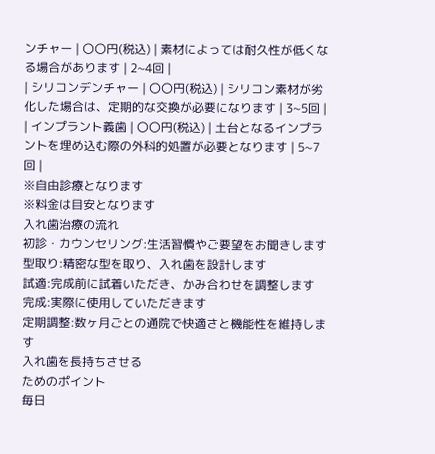ンチャー | 〇〇円(税込) | 素材によっては耐久性が低くなる場合があります | 2~4回 |
| シリコンデンチャー | 〇〇円(税込) | シリコン素材が劣化した場合は、定期的な交換が必要になります | 3~5回 |
| インプラント義歯 | 〇〇円(税込) | 土台となるインプラントを埋め込む際の外科的処置が必要となります | 5~7回 |
※自由診療となります
※料金は目安となります
入れ歯治療の流れ
初診・カウンセリング:生活習慣やご要望をお聞きします
型取り:精密な型を取り、入れ歯を設計します
試適:完成前に試着いただき、かみ合わせを調整します
完成:実際に使用していただきます
定期調整:数ヶ月ごとの通院で快適さと機能性を維持します
入れ歯を長持ちさせる
ためのポイント
毎日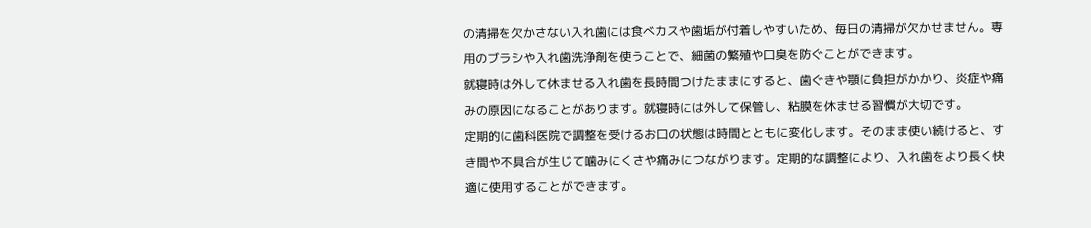の清掃を欠かさない入れ歯には食べカスや歯垢が付着しやすいため、毎日の清掃が欠かせません。専用のブラシや入れ歯洗浄剤を使うことで、細菌の繁殖や口臭を防ぐことができます。
就寝時は外して休ませる入れ歯を長時間つけたままにすると、歯ぐきや顎に負担がかかり、炎症や痛みの原因になることがあります。就寝時には外して保管し、粘膜を休ませる習慣が大切です。
定期的に歯科医院で調整を受けるお口の状態は時間とともに変化します。そのまま使い続けると、すき間や不具合が生じて噛みにくさや痛みにつながります。定期的な調整により、入れ歯をより長く快適に使用することができます。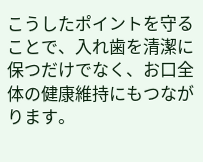こうしたポイントを守ることで、入れ歯を清潔に保つだけでなく、お口全体の健康維持にもつながります。